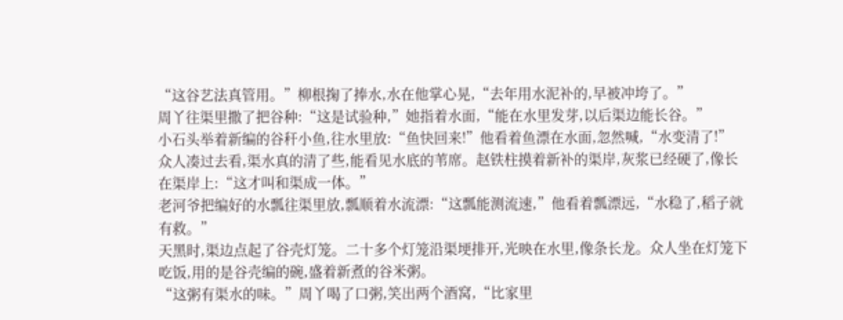“这谷艺法真管用。”柳根掬了捧水,水在他掌心晃,“去年用水泥补的,早被冲垮了。”
周丫往渠里撒了把谷种:“这是试验种,”她指着水面,“能在水里发芽,以后渠边能长谷。”
小石头举着新编的谷秆小鱼,往水里放:“鱼快回来!”他看着鱼漂在水面,忽然喊,“水变清了!”
众人凑过去看,渠水真的清了些,能看见水底的苇席。赵铁柱摸着新补的渠岸,灰浆已经硬了,像长在渠岸上:“这才叫和渠成一体。”
老河爷把编好的水瓢往渠里放,瓢顺着水流漂:“这瓢能测流速,”他看着瓢漂远,“水稳了,稻子就有救。”
天黑时,渠边点起了谷壳灯笼。二十多个灯笼沿渠埂排开,光映在水里,像条长龙。众人坐在灯笼下吃饭,用的是谷壳编的碗,盛着新煮的谷米粥。
“这粥有渠水的味。”周丫喝了口粥,笑出两个酒窝,“比家里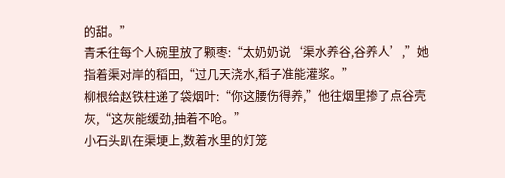的甜。”
青禾往每个人碗里放了颗枣:“太奶奶说‘渠水养谷,谷养人’,”她指着渠对岸的稻田,“过几天浇水,稻子准能灌浆。”
柳根给赵铁柱递了袋烟叶:“你这腰伤得养,”他往烟里掺了点谷壳灰,“这灰能缓劲,抽着不呛。”
小石头趴在渠埂上,数着水里的灯笼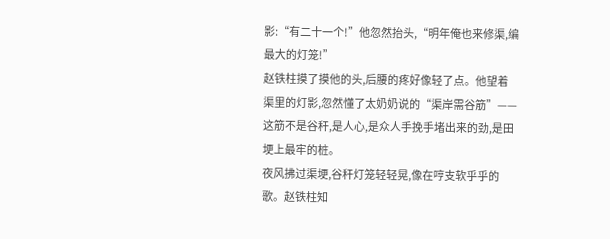影:“有二十一个!”他忽然抬头,“明年俺也来修渠,编最大的灯笼!”
赵铁柱摸了摸他的头,后腰的疼好像轻了点。他望着渠里的灯影,忽然懂了太奶奶说的“渠岸需谷筋”——这筋不是谷秆,是人心,是众人手挽手堵出来的劲,是田埂上最牢的桩。
夜风拂过渠埂,谷秆灯笼轻轻晃,像在哼支软乎乎的歌。赵铁柱知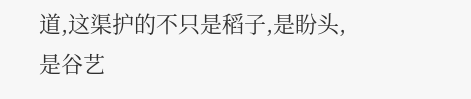道,这渠护的不只是稻子,是盼头,是谷艺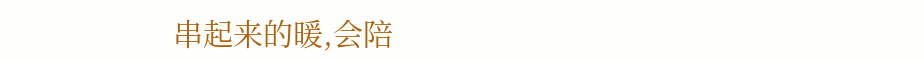串起来的暖,会陪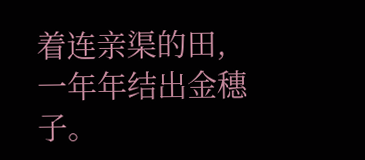着连亲渠的田,一年年结出金穗子。